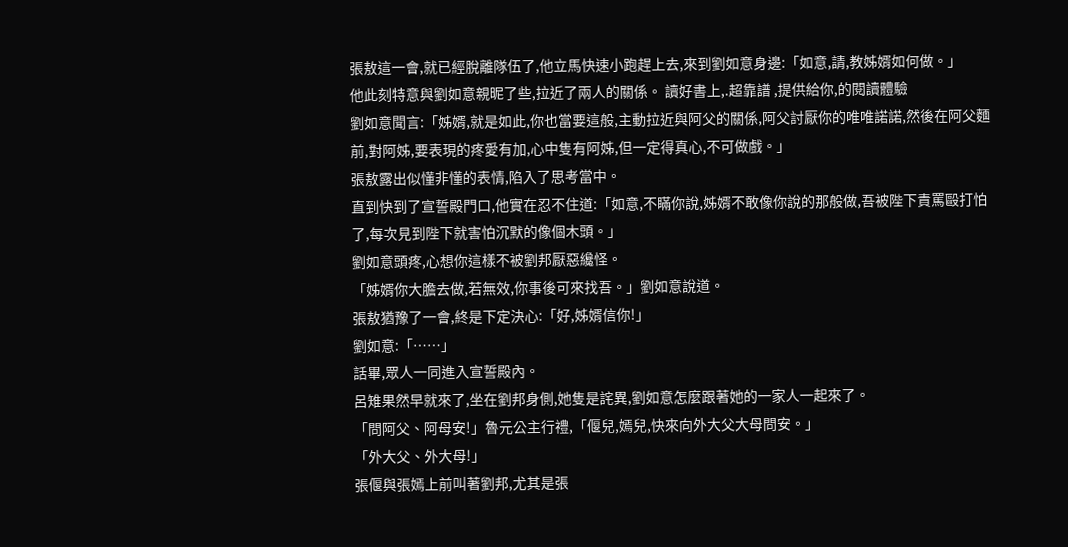張敖這一會,就已經脫離隊伍了,他立馬快速小跑趕上去,來到劉如意身邊:「如意,請,教姊婿如何做。」
他此刻特意與劉如意親昵了些,拉近了兩人的關係。 讀好書上,.超靠譜 ,提供給你,的閱讀體驗
劉如意聞言:「姊婿,就是如此,你也當要這般,主動拉近與阿父的關係,阿父討厭你的唯唯諾諾,然後在阿父麵前,對阿姊,要表現的疼愛有加,心中隻有阿姊,但一定得真心,不可做戲。」
張敖露出似懂非懂的表情,陷入了思考當中。
直到快到了宣誓殿門口,他實在忍不住道:「如意,不瞞你說,姊婿不敢像你說的那般做,吾被陛下責罵毆打怕了,每次見到陛下就害怕沉默的像個木頭。」
劉如意頭疼,心想你這樣不被劉邦厭惡纔怪。
「姊婿你大膽去做,若無效,你事後可來找吾。」劉如意說道。
張敖猶豫了一會,終是下定決心:「好,姊婿信你!」
劉如意:「……」
話畢,眾人一同進入宣誓殿內。
呂雉果然早就來了,坐在劉邦身側,她隻是詫異,劉如意怎麼跟著她的一家人一起來了。
「問阿父、阿母安!」魯元公主行禮,「偃兒,嫣兒,快來向外大父大母問安。」
「外大父、外大母!」
張偃與張嫣上前叫著劉邦,尤其是張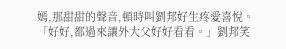嫣,那甜甜的聲音,頓時叫劉邦好生疼愛喜悅。
「好好,都過來讓外大父好好看看。」劉邦笑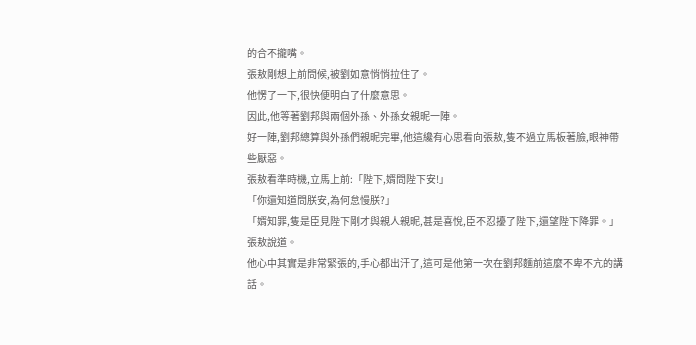的合不攏嘴。
張敖剛想上前問候,被劉如意悄悄拉住了。
他愣了一下,很快便明白了什麼意思。
因此,他等著劉邦與兩個外孫、外孫女親昵一陣。
好一陣,劉邦總算與外孫們親昵完畢,他這纔有心思看向張敖,隻不過立馬板著臉,眼神帶些厭惡。
張敖看準時機,立馬上前:「陛下,婿問陛下安!」
「你還知道問朕安,為何怠慢朕?」
「婿知罪,隻是臣見陛下剛才與親人親昵,甚是喜悅,臣不忍擾了陛下,還望陛下降罪。」張敖說道。
他心中其實是非常緊張的,手心都出汗了,這可是他第一次在劉邦麵前這麼不卑不亢的講話。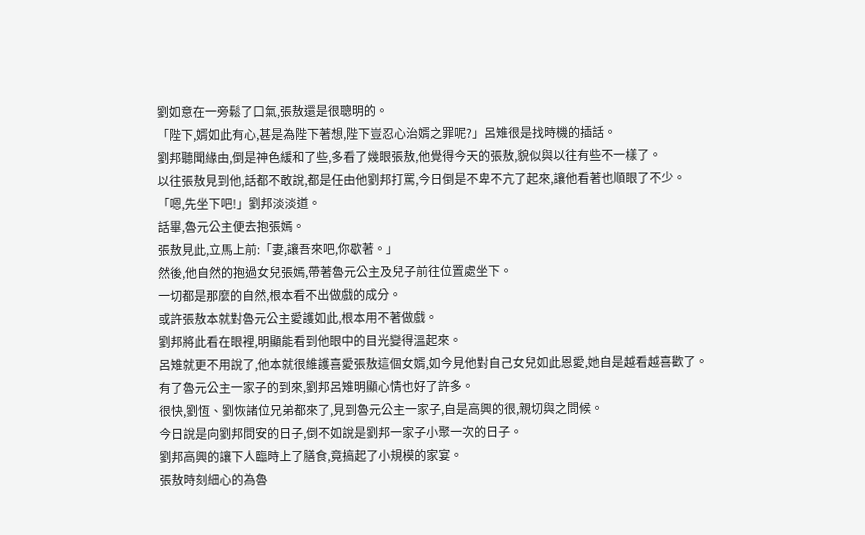劉如意在一旁鬆了口氣,張敖還是很聰明的。
「陛下,婿如此有心,甚是為陛下著想,陛下豈忍心治婿之罪呢?」呂雉很是找時機的插話。
劉邦聽聞緣由,倒是神色緩和了些,多看了幾眼張敖,他覺得今天的張敖,貌似與以往有些不一樣了。
以往張敖見到他,話都不敢說,都是任由他劉邦打罵,今日倒是不卑不亢了起來,讓他看著也順眼了不少。
「嗯,先坐下吧!」劉邦淡淡道。
話畢,魯元公主便去抱張嫣。
張敖見此,立馬上前:「妻,讓吾來吧,你歇著。」
然後,他自然的抱過女兒張嫣,帶著魯元公主及兒子前往位置處坐下。
一切都是那麼的自然,根本看不出做戲的成分。
或許張敖本就對魯元公主愛護如此,根本用不著做戲。
劉邦將此看在眼裡,明顯能看到他眼中的目光變得溫起來。
呂雉就更不用說了,他本就很維護喜愛張敖這個女婿,如今見他對自己女兒如此恩愛,她自是越看越喜歡了。
有了魯元公主一家子的到來,劉邦呂雉明顯心情也好了許多。
很快,劉恆、劉恢諸位兄弟都來了,見到魯元公主一家子,自是高興的很,親切與之問候。
今日說是向劉邦問安的日子,倒不如說是劉邦一家子小聚一次的日子。
劉邦高興的讓下人臨時上了膳食,竟搞起了小規模的家宴。
張敖時刻細心的為魯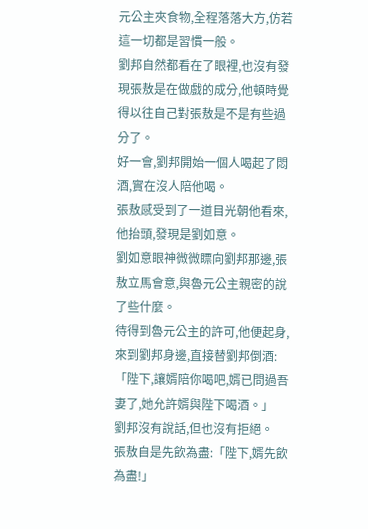元公主夾食物,全程落落大方,仿若這一切都是習慣一般。
劉邦自然都看在了眼裡,也沒有發現張敖是在做戲的成分,他頓時覺得以往自己對張敖是不是有些過分了。
好一會,劉邦開始一個人喝起了悶酒,實在沒人陪他喝。
張敖感受到了一道目光朝他看來,他抬頭,發現是劉如意。
劉如意眼神微微瞟向劉邦那邊,張敖立馬會意,與魯元公主親密的說了些什麼。
待得到魯元公主的許可,他便起身,來到劉邦身邊,直接替劉邦倒酒:「陛下,讓婿陪你喝吧,婿已問過吾妻了,她允許婿與陛下喝酒。」
劉邦沒有說話,但也沒有拒絕。
張敖自是先飲為盡:「陛下,婿先飲為盡!」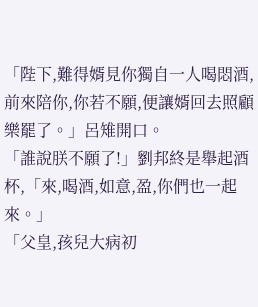「陛下,難得婿見你獨自一人喝悶酒,前來陪你,你若不願,便讓婿回去照顧樂罷了。」呂雉開口。
「誰說朕不願了!」劉邦終是舉起酒杯,「來,喝酒,如意,盈,你們也一起來。」
「父皇,孩兒大病初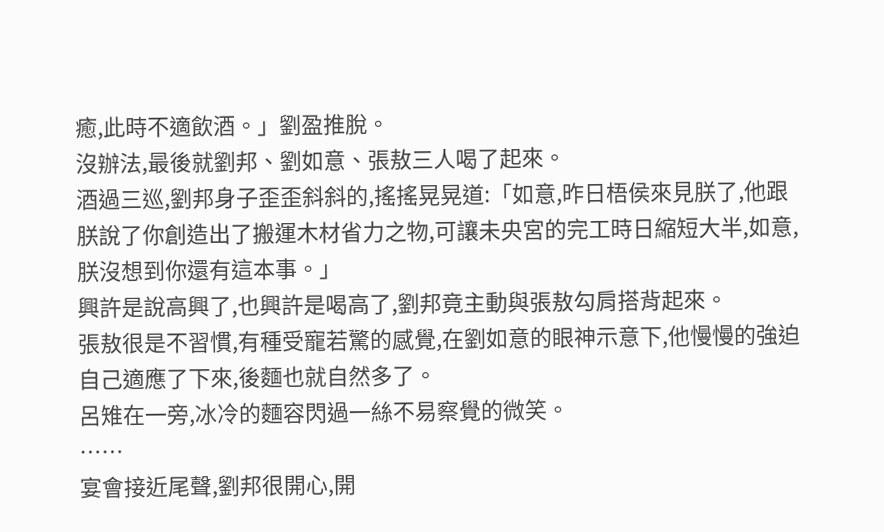癒,此時不適飲酒。」劉盈推脫。
沒辦法,最後就劉邦、劉如意、張敖三人喝了起來。
酒過三巡,劉邦身子歪歪斜斜的,搖搖晃晃道:「如意,昨日梧侯來見朕了,他跟朕說了你創造出了搬運木材省力之物,可讓未央宮的完工時日縮短大半,如意,朕沒想到你還有這本事。」
興許是說高興了,也興許是喝高了,劉邦竟主動與張敖勾肩搭背起來。
張敖很是不習慣,有種受寵若驚的感覺,在劉如意的眼神示意下,他慢慢的強迫自己適應了下來,後麵也就自然多了。
呂雉在一旁,冰冷的麵容閃過一絲不易察覺的微笑。
……
宴會接近尾聲,劉邦很開心,開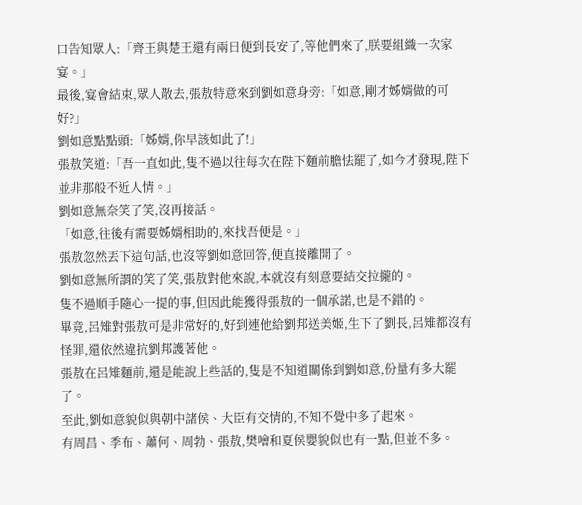口告知眾人:「齊王與楚王還有兩日便到長安了,等他們來了,朕要組織一次家宴。」
最後,宴會結束,眾人散去,張敖特意來到劉如意身旁:「如意,剛才姊婿做的可好?」
劉如意點點頭:「姊婿,你早該如此了!」
張敖笑道:「吾一直如此,隻不過以往每次在陛下麵前膽怯罷了,如今才發現,陛下並非那般不近人情。」
劉如意無奈笑了笑,沒再接話。
「如意,往後有需要姊婿相助的,來找吾便是。」
張敖忽然丟下這句話,也沒等劉如意回答,便直接離開了。
劉如意無所謂的笑了笑,張敖對他來說,本就沒有刻意要結交拉攏的。
隻不過順手隨心一提的事,但因此能獲得張敖的一個承諾,也是不錯的。
畢竟,呂雉對張敖可是非常好的,好到連他給劉邦送美姬,生下了劉長,呂雉都沒有怪罪,還依然違抗劉邦護著他。
張敖在呂雉麵前,還是能說上些話的,隻是不知道關係到劉如意,份量有多大罷了。
至此,劉如意貌似與朝中諸侯、大臣有交情的,不知不覺中多了起來。
有周昌、季布、蕭何、周勃、張敖,樊噲和夏侯嬰貌似也有一點,但並不多。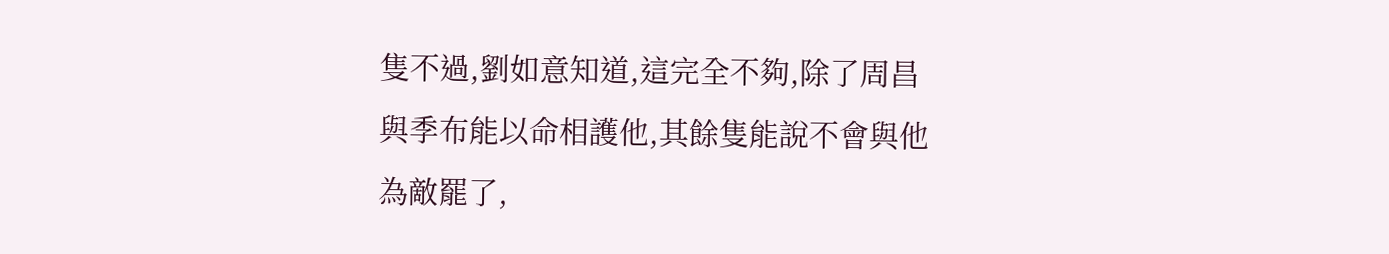隻不過,劉如意知道,這完全不夠,除了周昌與季布能以命相護他,其餘隻能說不會與他為敵罷了,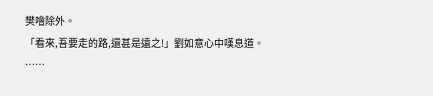樊噲除外。
「看來,吾要走的路,還甚是遠之!」劉如意心中嘆息道。
……